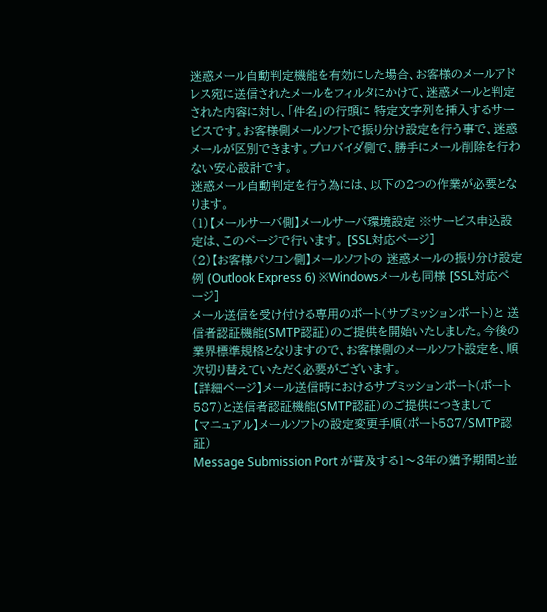迷惑メール自動判定機能を有効にした場合、お客様のメールアドレス宛に送信されたメールをフィルタにかけて、迷惑メールと判定された内容に対し、「件名」の行頭に 特定文字列を挿入するサービスです。お客様側メールソフトで振り分け設定を行う事で、迷惑メールが区別できます。プロバイダ側で、勝手にメール削除を行わない安心設計です。
迷惑メール自動判定を行う為には、以下の2つの作業が必要となります。
(1)【メールサーバ側】メールサーバ環境設定 ※サービス申込設定は、このページで行います。 [SSL対応ページ]
(2)【お客様パソコン側】メールソフトの 迷惑メールの振り分け設定例 (Outlook Express 6) ※Windowsメールも同様 [SSL対応ページ]
メール送信を受け付ける専用のポート(サブミッションポート)と 送信者認証機能(SMTP認証)のご提供を開始いたしました。今後の業界標準規格となりますので、お客様側のメールソフト設定を、順次切り替えていただく必要がございます。
【詳細ページ】メール送信時におけるサブミッションポート(ポート587)と送信者認証機能(SMTP認証)のご提供につきまして
【マニュアル】メールソフトの設定変更手順(ポート587/SMTP認証)
Message Submission Port が普及する1〜3年の猶予期間と並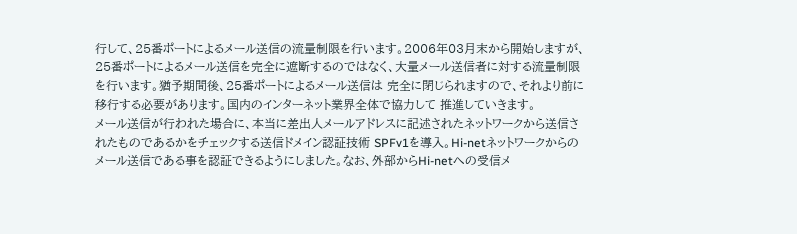行して、25番ポートによるメール送信の流量制限を行います。2006年03月末から開始しますが、25番ポートによるメール送信を完全に遮断するのではなく、大量メール送信者に対する流量制限を行います。猶予期間後、25番ポートによるメール送信は 完全に閉じられますので、それより前に移行する必要があります。国内のインターネット業界全体で協力して 推進していきます。
メール送信が行われた場合に、本当に差出人メールアドレスに記述されたネットワークから送信されたものであるかをチェックする送信ドメイン認証技術 SPFv1を導入。Hi-netネットワークからのメール送信である事を認証できるようにしました。なお、外部からHi-netへの受信メ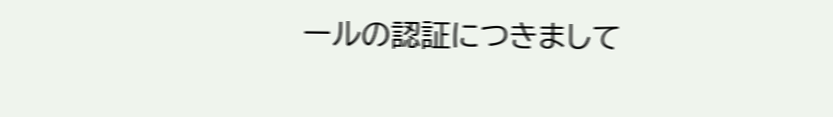ールの認証につきまして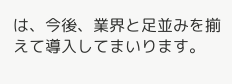は、今後、業界と足並みを揃えて導入してまいります。